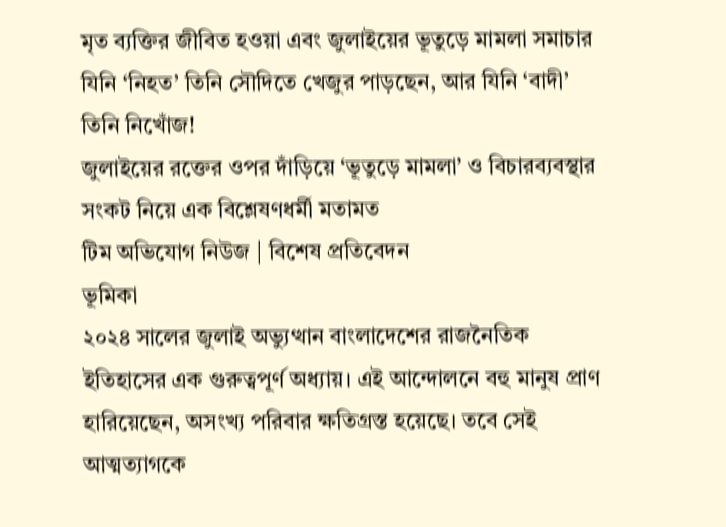মৃত ব্যক্তির জীবিত হওয়া এবং জুলাইয়ের ভূতুড়ে মামলা সমাচার
যিনি ‘নিহত’ তিনি সৌদিতে খেজুর পাড়ছেন, আর যিনি ‘বাদী’ তিনি নিখোঁজ!
জুলাইয়ের রক্তের ওপর দাঁড়িয়ে ‘ভূতুড়ে মামলা’ ও বিচারব্যবস্থার সংকট নিয়ে এক বিশ্লেষণধর্মী মতামত
টিম অভিযোগ নিউজ | বিশেষ প্রতিবেদন
ভূমিকা
২০২৪ সালের জুলাই অভ্যুত্থান বাংলাদেশের রাজনৈতিক ইতিহাসের এক গুরুত্বপূর্ণ অধ্যায়। এই আন্দোলনে বহু মানুষ প্রাণ হারিয়েছেন, অসংখ্য পরিবার ক্ষতিগ্রস্ত হয়েছে। তবে সেই আত্মত্যাগকে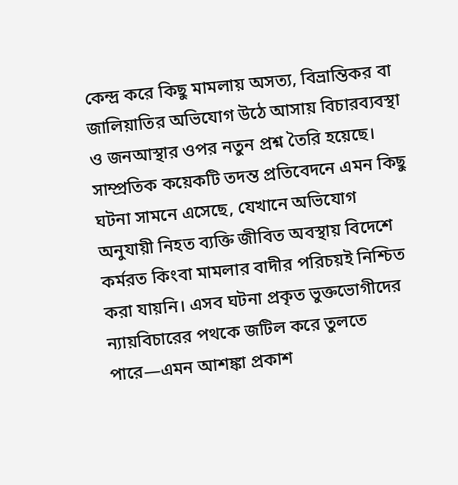কেন্দ্র করে কিছু মামলায় অসত্য, বিভ্রান্তিকর বা জালিয়াতির অভিযোগ উঠে আসায় বিচারব্যবস্থা ও জনআস্থার ওপর নতুন প্রশ্ন তৈরি হয়েছে।
সাম্প্রতিক কয়েকটি তদন্ত প্রতিবেদনে এমন কিছু ঘটনা সামনে এসেছে, যেখানে অভিযোগ অনুযায়ী নিহত ব্যক্তি জীবিত অবস্থায় বিদেশে কর্মরত কিংবা মামলার বাদীর পরিচয়ই নিশ্চিত করা যায়নি। এসব ঘটনা প্রকৃত ভুক্তভোগীদের ন্যায়বিচারের পথকে জটিল করে তুলতে পারে—এমন আশঙ্কা প্রকাশ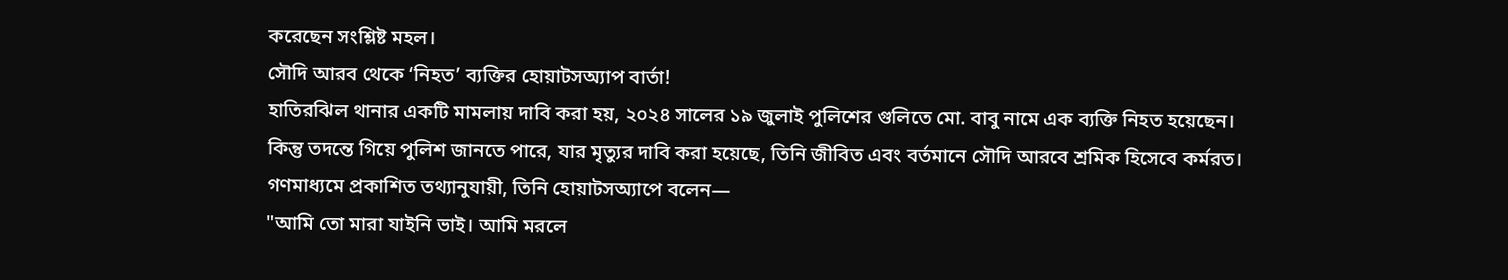করেছেন সংশ্লিষ্ট মহল।
সৌদি আরব থেকে ‘নিহত’ ব্যক্তির হোয়াটসঅ্যাপ বার্তা!
হাতিরঝিল থানার একটি মামলায় দাবি করা হয়, ২০২৪ সালের ১৯ জুলাই পুলিশের গুলিতে মো. বাবু নামে এক ব্যক্তি নিহত হয়েছেন।
কিন্তু তদন্তে গিয়ে পুলিশ জানতে পারে, যার মৃত্যুর দাবি করা হয়েছে, তিনি জীবিত এবং বর্তমানে সৌদি আরবে শ্রমিক হিসেবে কর্মরত।
গণমাধ্যমে প্রকাশিত তথ্যানুযায়ী, তিনি হোয়াটসঅ্যাপে বলেন—
"আমি তো মারা যাইনি ভাই। আমি মরলে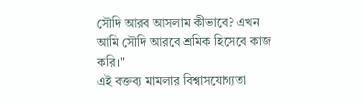সৌদি আরব আসলাম কীভাবে? এখন আমি সৌদি আরবে শ্রমিক হিসেবে কাজ করি।"
এই বক্তব্য মামলার বিশ্বাসযোগ্যতা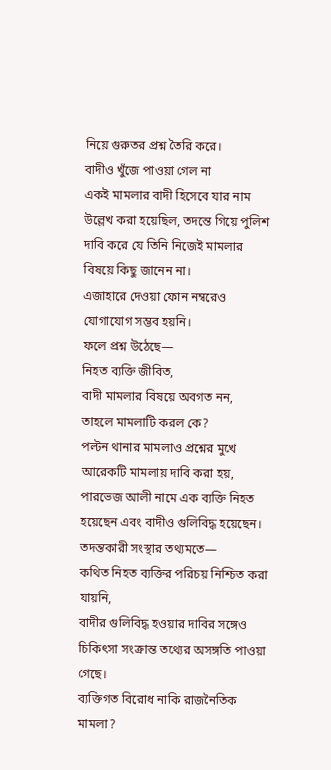নিয়ে গুরুতর প্রশ্ন তৈরি করে।
বাদীও খুঁজে পাওয়া গেল না
একই মামলার বাদী হিসেবে যার নাম উল্লেখ করা হয়েছিল, তদন্তে গিয়ে পুলিশ দাবি করে যে তিনি নিজেই মামলার বিষয়ে কিছু জানেন না।
এজাহারে দেওয়া ফোন নম্বরেও যোগাযোগ সম্ভব হয়নি।
ফলে প্রশ্ন উঠেছে—
নিহত ব্যক্তি জীবিত,
বাদী মামলার বিষয়ে অবগত নন,
তাহলে মামলাটি করল কে?
পল্টন থানার মামলাও প্রশ্নের মুখে
আরেকটি মামলায় দাবি করা হয়, পারভেজ আলী নামে এক ব্যক্তি নিহত হয়েছেন এবং বাদীও গুলিবিদ্ধ হয়েছেন।
তদন্তকারী সংস্থার তথ্যমতে—
কথিত নিহত ব্যক্তির পরিচয় নিশ্চিত করা যায়নি,
বাদীর গুলিবিদ্ধ হওয়ার দাবির সঙ্গেও চিকিৎসা সংক্রান্ত তথ্যের অসঙ্গতি পাওয়া গেছে।
ব্যক্তিগত বিরোধ নাকি রাজনৈতিক মামলা?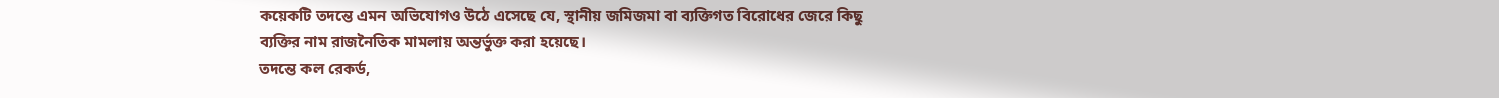কয়েকটি তদন্তে এমন অভিযোগও উঠে এসেছে যে, স্থানীয় জমিজমা বা ব্যক্তিগত বিরোধের জেরে কিছু ব্যক্তির নাম রাজনৈতিক মামলায় অন্তর্ভুক্ত করা হয়েছে।
তদন্তে কল রেকর্ড,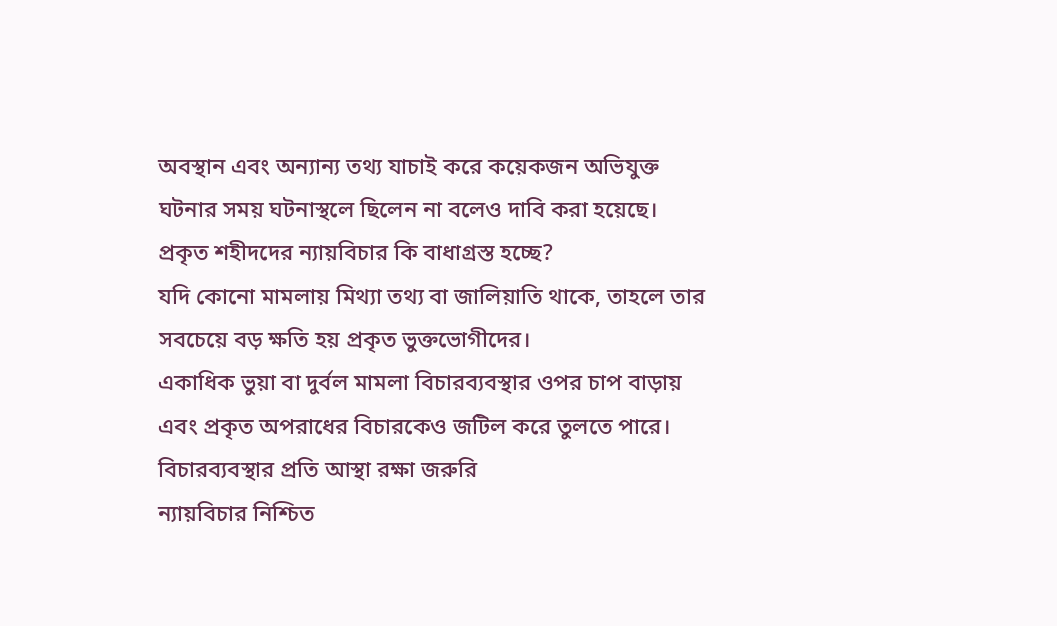অবস্থান এবং অন্যান্য তথ্য যাচাই করে কয়েকজন অভিযুক্ত ঘটনার সময় ঘটনাস্থলে ছিলেন না বলেও দাবি করা হয়েছে।
প্রকৃত শহীদদের ন্যায়বিচার কি বাধাগ্রস্ত হচ্ছে?
যদি কোনো মামলায় মিথ্যা তথ্য বা জালিয়াতি থাকে, তাহলে তার সবচেয়ে বড় ক্ষতি হয় প্রকৃত ভুক্তভোগীদের।
একাধিক ভুয়া বা দুর্বল মামলা বিচারব্যবস্থার ওপর চাপ বাড়ায় এবং প্রকৃত অপরাধের বিচারকেও জটিল করে তুলতে পারে।
বিচারব্যবস্থার প্রতি আস্থা রক্ষা জরুরি
ন্যায়বিচার নিশ্চিত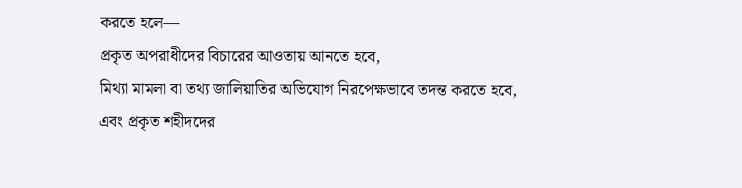করতে হলে—
প্রকৃত অপরাধীদের বিচারের আওতায় আনতে হবে,
মিথ্যা মামলা বা তথ্য জালিয়াতির অভিযোগ নিরপেক্ষভাবে তদন্ত করতে হবে,
এবং প্রকৃত শহীদদের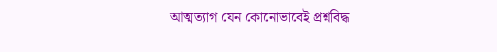আত্মত্যাগ যেন কোনোভাবেই প্রশ্নবিদ্ধ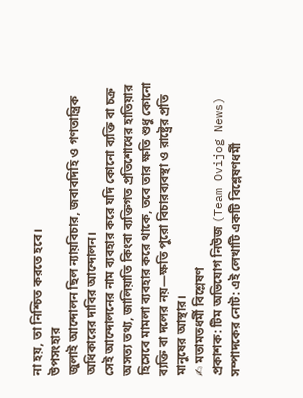না হয়, তা নিশ্চিত করতে হবে।
উপসংহার
জুলাই আন্দোলন ছিল ন্যায়বিচার, জবাবদিহি ও গণতান্ত্রিক অধিকারের দাবির আন্দোলন।
সেই আন্দোলনের নাম ব্যবহার করে যদি কোনো ব্যক্তি বা চক্র অসত্য তথ্য, জালিয়াতি কিংবা ব্যক্তিগত প্রতিশোধের হাতিয়ার হিসেবে মামলা ব্যবহার করে থাকে, তবে তার ক্ষতি শুধু কোনো ব্যক্তি বা দলের নয়—ক্ষতি পুরো বিচারব্যবস্থা ও রাষ্ট্রের প্রতি মানুষের আস্থার।
✍ মতামতধর্মী বিশ্লেষণ
প্রকাশক: টিম অভিযোগ নিউজ (Team Ovijog News)
সম্পাদকের নোট: এই লেখাটি একটি বিশ্লেষণধর্মী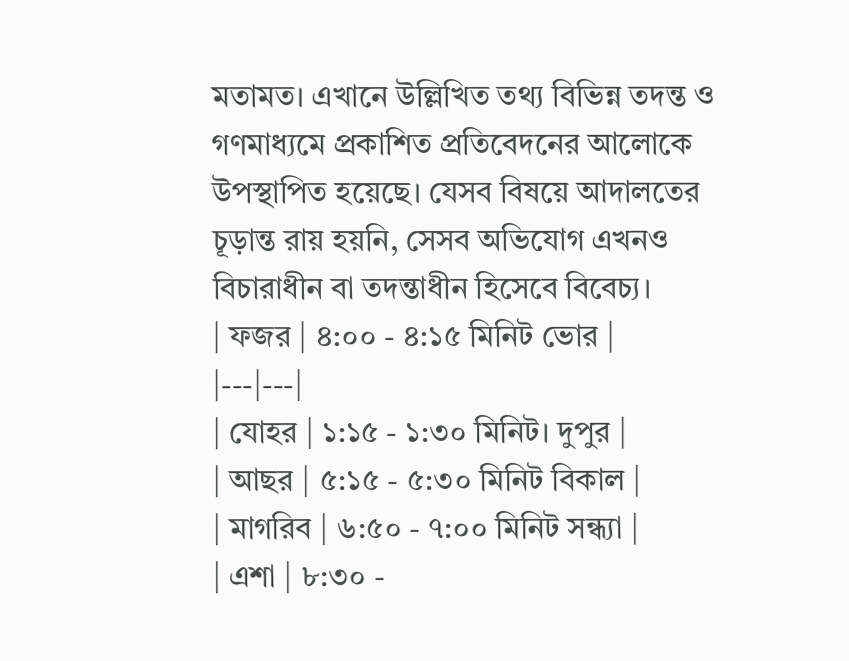মতামত। এখানে উল্লিখিত তথ্য বিভিন্ন তদন্ত ও গণমাধ্যমে প্রকাশিত প্রতিবেদনের আলোকে উপস্থাপিত হয়েছে। যেসব বিষয়ে আদালতের চূড়ান্ত রায় হয়নি, সেসব অভিযোগ এখনও বিচারাধীন বা তদন্তাধীন হিসেবে বিবেচ্য।
| ফজর | ৪:০০ - ৪:১৫ মিনিট ভোর |
|---|---|
| যোহর | ১:১৫ - ১:৩০ মিনিট। দুপুর |
| আছর | ৫:১৫ - ৫:৩০ মিনিট বিকাল |
| মাগরিব | ৬:৫০ - ৭:০০ মিনিট সন্ধ্যা |
| এশা | ৮:৩০ -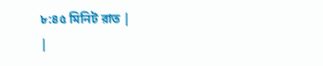৮:৪৫ মিনিট রাত |
|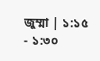জুম্মা | ১:১৫ - ১:৩০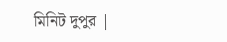মিনিট দুপুর |